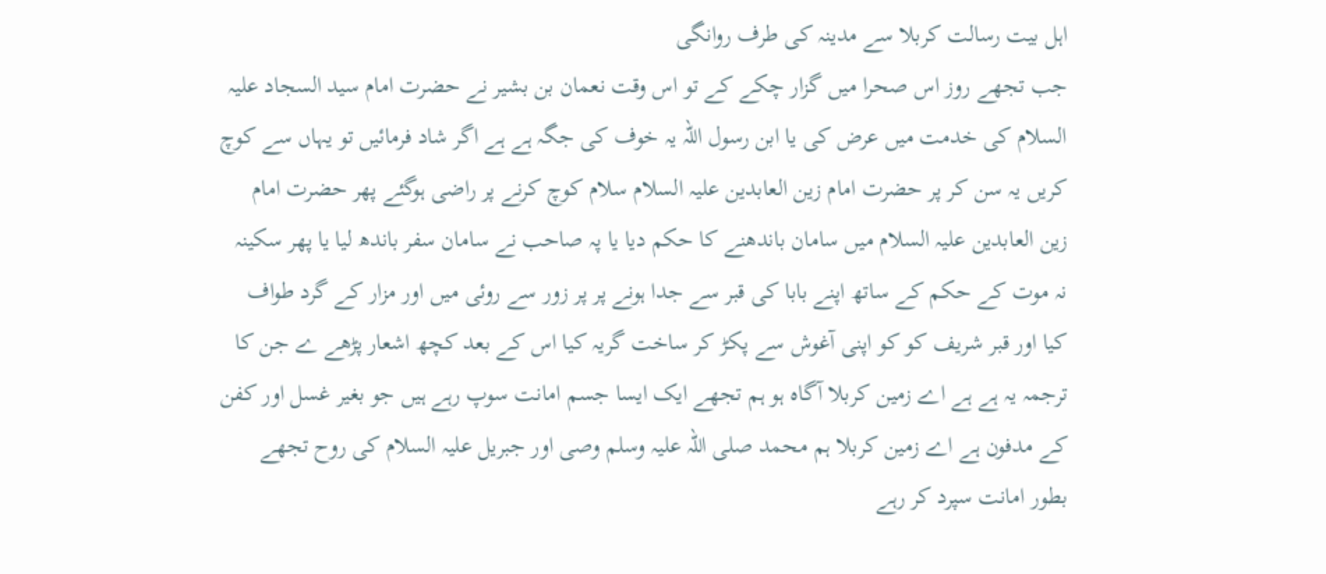اہل بیت رسالت کربلا سے مدینہ کی طرف روانگی
جب تجھے روز اس صحرا میں گزار چکے کے تو اس وقت نعمان بن بشیر نے حضرت امام سید السجاد علیہ السلام کی خدمت میں عرض کی یا ابن رسول اللہ یہ خوف کی جگہ ہے ہے اگر شاد فرمائیں تو یہاں سے کوچ کریں یہ سن کر پر حضرت امام زین العابدین علیہ السلام سلام کوچ کرنے پر راضی ہوگئے پھر حضرت امام زین العابدین علیہ السلام میں سامان باندھنے کا حکم دیا یا پہ صاحب نے سامان سفر باندھ لیا یا پھر سکینہ نہ موت کے حکم کے ساتھ اپنے بابا کی قبر سے جدا ہونے پر پر زور سے روئی میں اور مزار کے گرد طواف کیا اور قبر شریف کو کو اپنی آغوش سے پکڑ کر ساخت گریہ کیا اس کے بعد کچھ اشعار پڑھے ے جن کا ترجمہ یہ ہے ہے اے زمین کربلا آگاہ ہو ہم تجھے ایک ایسا جسم امانت سوپ رہے ہیں جو بغیر غسل اور کفن کے مدفون ہے اے زمین کربلا ہم محمد صلی اللہ علیہ وسلم وصی اور جبریل علیہ السلام کی روح تجھے بطور امانت سپرد کر رہے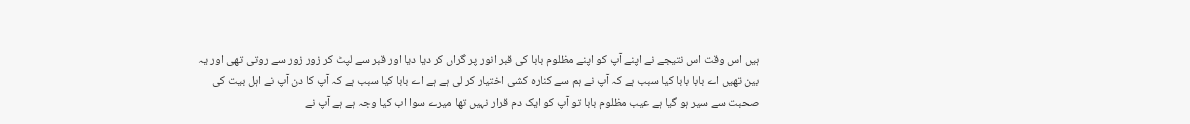ہیں اس وقت اس نتیجے نے اپنے آپ کو اپنے مظلوم بابا کی قبر انور پر گراں کر دیا دیا اور قبر سے لپٹ کر زور زور سے روتی تھی اور یہ بین تھیں اے بابا بابا کیا سبب ہے کہ آپ نے ہم سے کنارہ کشی اختیار کر لی ہے ہے اے بابا کیا سبب ہے کہ آپ کا دن آپ نے اہل بیت کی صحبت سے سیر ہو گیا ہے عیب مظلوم بابا تو آپ کو ایک دم قرار نہیں تھا میرے سوا اب کیا وجہ ہے ہے آپ نے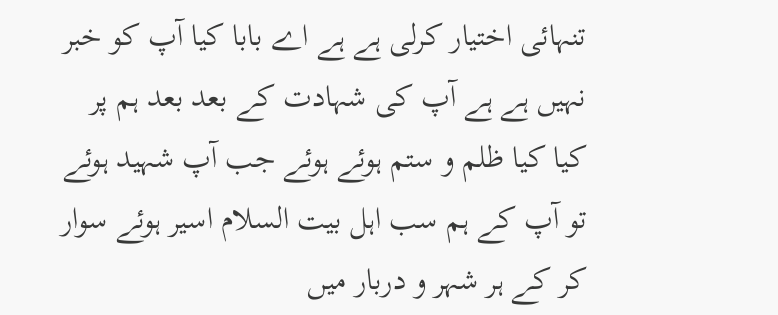تنہائی اختیار کرلی ہے ہے اے بابا کیا آپ کو خبر نہیں ہے ہے آپ کی شہادت کے بعد بعد ہم پر کیا کیا ظلم و ستم ہوئے ہوئے جب آپ شہید ہوئے تو آپ کے ہم سب اہل بیت السلام اسیر ہوئے سوار کر کے ہر شہر و دربار میں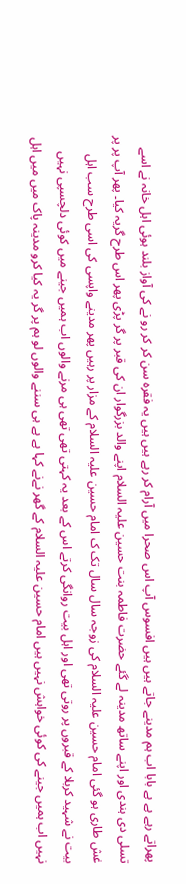پھراتے رہے ہے ہے بابا اب ہم مدینے جاتے ہیں ہیں افسوس آپ اس صحرا میں آرام کر رہے ہیں ہیں یہ فقرہ سن کر کر رو نے کی آواز بلند ہوئی اہل خانہ نے اسے تسلی دی ہندی اور اپنے ساتھ مدینہ لے گئے حضرت فاطمہ بنت حسین علیہ السلام اپنے والد بزرگوار ان کی قبر پر گر پڑی پھر اس طرح گریہ کیا۔ پھر آپ پر پر غش طاری ہو گئی امام حسین علیہ السلام کی زوجہ سال سال تک ک امام حسین علیہ السلام کے مزار پر رہیں پھر مدینے واپسی کی اسی طرح سب اہل بیت نے شہید کربلا کے قبروں پر روتی تھی اور اہل بیت روانگی کرتے اس کے بعد یہ کہتی تھی تھی ہی مرنے والوں اب ہمیں جینے میں کوئی دلچسپی نہیں نہیں اب ہمیں جینے کی کوئی خواہش نہیں ہیں امام حسین علیہ السلام کے گھر نےنے کہا ہے ہے ہی سننے والوں لو ہم پر گر یہ کیا کرو مدینہ پاک میں میں اہل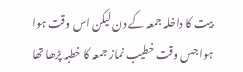بیت کا داخلہ جمعہ کے دن لیکن اس وقت ہوا ہوا جس وقت خطیب نماز جمعہ کا خطبہ پڑھا تھا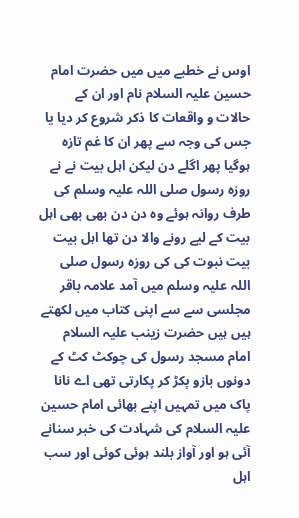اوس نے خطبے میں میں حضرت امام حسین علیہ السلام نام اور ان کے حالات و واقعات کا ذکر شروع کر دیا یا جس کی وجہ سے پھر ان کا غم تازہ ہوگیا پھر اگلے دن لیکن اہل بیت نے نے روزہ رسول صلی اللہ علیہ وسلم کی طرف روانہ ہوئے وہ دن دن بھی بھی اہل بیت کے لیے رونے والا دن تھا اہل بیت بیت نبوت کی کی روزہ رسول صلی اللہ علیہ وسلم میں آمد علامہ باقر مجلسی سے سے اپنی کتاب میں لکھتے ہیں ہیں حضرت زینب علیہ السلام امام مسجد رسول کی چوکٹ کٹ کے دونوں بازو پکڑ کر پکارتی تھی اے نانا پاک میں تمہیں اپنے بھائی امام حسین علیہ السلام کی شہادت کی خبر سنانے آئی ہو اور آواز بلند ہوئی کوئی اور سب اہل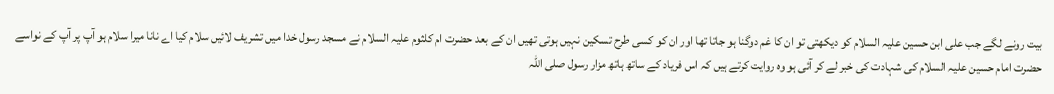بیت رونے لگے جب علی ابن حسین علیہ السلام کو دیکھتی تو ان کا غم دوگنا ہو جاتا تھا اور ان کو کسی طرح تسکین نہیں ہوتی تھیں ان کے بعد حضرت ام کلثوم علیہ السلام نے مسجد رسول خدا میں تشریف لائیں سلام کیا اے نانا میرا سلام ہو آپ پر آپ کے نواسے حضرت امام حسین علیہ السلام کی شہادت کی خبر لے کر آئی ہو وہ روایت کرتے ہیں کہ اس فریاد کے ساتھ ہاتھ مزار رسول صلی اللہ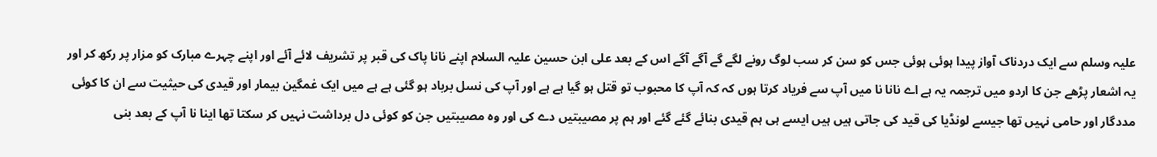علیہ وسلم سے ایک دردناک آواز پیدا ہوئی ہوئی جس کو سن کر سب لوگ رونے لگے گے آگے آگے اس کے بعد علی ابن حسین علیہ السلام اپنے نانا پاک کی قبر پر تشریف لائے آئے اور اپنے چہرے مبارک کو مزار پر رکھ کر اور یہ اشعار پڑھے جن کا اردو میں ترجمہ یہ ہے اے نانا نا میں آپ سے فریاد کرتا ہوں کہ کہ آپ کا محبوب تو قتل ہو گیا ہے ہے اور آپ کی نسل برباد ہو گئی ہے ہے میں ایک غمگین بیمار اور قیدی کی حیثیت سے ان کا کوئی مددگار اور حامی نہیں تھا جیسے لونڈیا کی قید کی جاتی ہیں ہیں ایسے ہی ہم قیدی بنائے گئے گئے اور ہم پر مصیبتیں دے کی اور وہ مصیبتیں جن کو کوئی دل برداشت نہیں کر سکتا تھا اینا نا آپ کے بعد بنی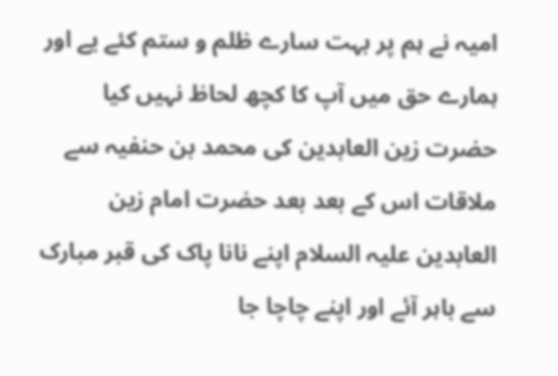امیہ نے ہم پر بہت سارے ظلم و ستم کئے یے اور ہمارے حق میں آپ کا کچھ لحاظ نہیں کیا حضرت زین العابدین کی محمد بن حنفیہ سے ملاقات اس کے بعد بعد حضرت امام زین العابدین علیہ السلام اپنے نانا پاک کی قبر مبارک سے باہر آئے اور اپنے چاچا جا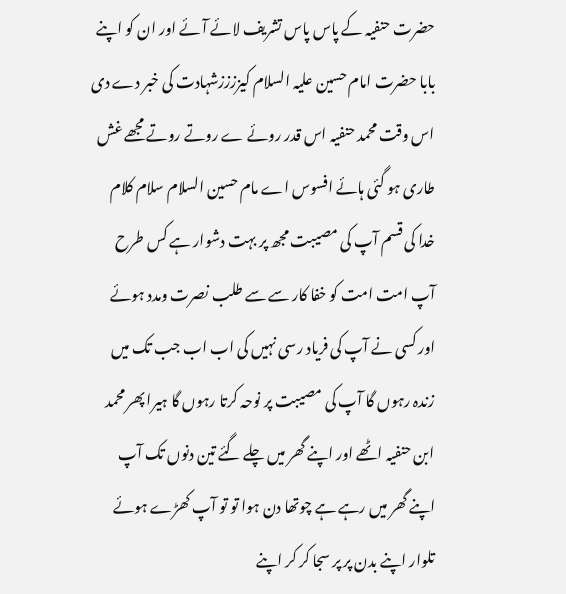حضرت حنفیہ کے پاس پاس تشریف لائے آئے اور ان کو اپنے بابا حضرت امام حسین علیہ السلام کیززززشہادت کی خبر دے دی اس وقت محمد حنفیہ اس قدر روئے ے روتے روتے مجھے غش طاری ہو گئی ہائے افسوس اے مام حسین السلام سلام کلام خدا کی قسم آپ کی مصیبت مجھ پر بہت دشوار ہے کس طرح آپ امت امت کو خفا کار سے سے طلب نصرت ومدد ہوئے اور کسی نے آپ کی فریاد رسی نہیں کی اب اب جب تک میں زندہ رہوں گا آپ کی مصیبت پر نوحہ کرتا رہوں گا ہیرا پھر محمد ابن حنفیہ اٹھے اور اپنے گھر میں چلے گئے تین دنوں تک آپ اپنے گھر میں رہے ہے چوتھا دن ہوا تو تو آپ کھڑے ہوئے تلوار اپنے بدن پر پر سجا کر کر اپنے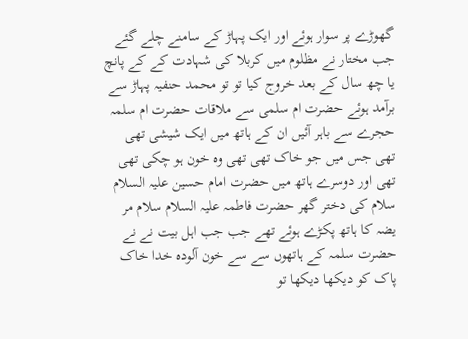گھوڑے پر سوار ہوئے اور ایک پہاڑ کے سامنے چلے گئے جب مختار نے مظلوم میں کربلا کی شہادت کے کے پانچ یا چھ سال کے بعد خروج کیا تو تو محمد حنفیہ پہاڑ سے برآمد ہوئے حضرت ام سلمی سے ملاقات حضرت ام سلمہ حجرے سے باہر آئیں ان کے ہاتھ میں ایک شیشی تھی تھی جس میں جو خاک تھی تھی وہ خون ہو چکی تھی تھی اور دوسرے ہاتھ میں حضرت امام حسین علیہ السلام سلام کی دختر گھر حضرت فاطمہ علیہ السلام سلام مر یضہ کا ہاتھ پکڑے ہوئے تھے جب جب اہل بیت نے نے حضرت سلمہ کے ہاتھوں سے سے خون آلودہ خدا خاک پاک کو دیکھا دیکھا تو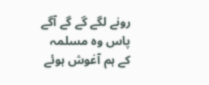رونے لگے گے گے آگے پاس وہ مسلمہ کے ہم آغوش ہوئے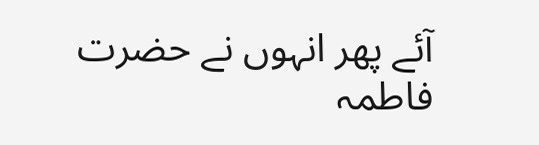آئے پھر انہوں نے حضرت فاطمہ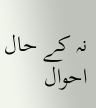نہ کے حال احوال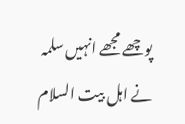پوچھے مجھے انہیں سلمہ نے اہل بیت السلام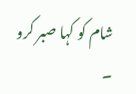شام کو کہا صبر کرو ۔